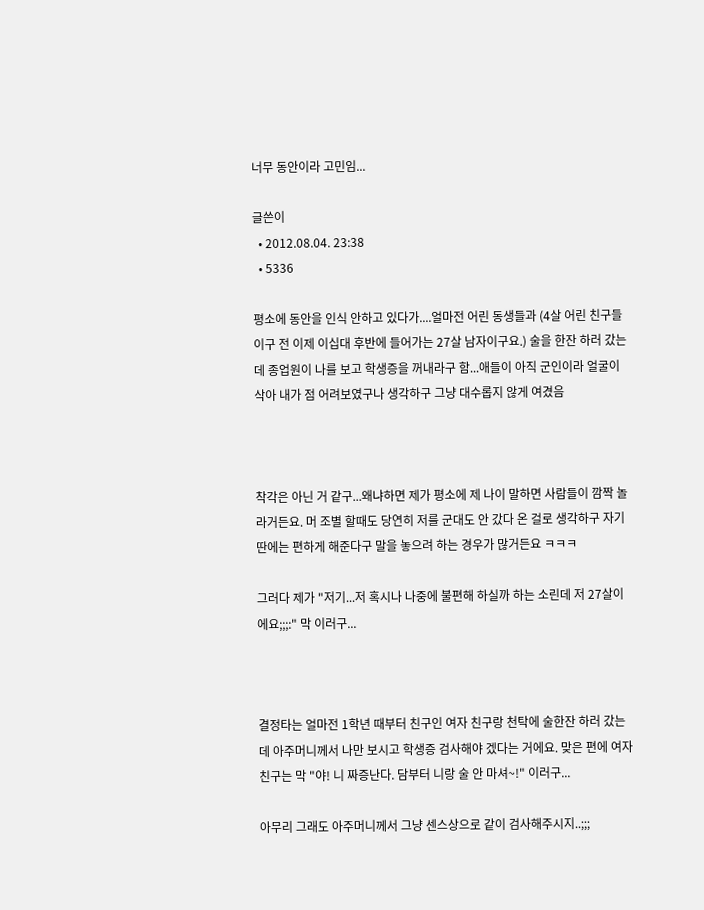너무 동안이라 고민임...

글쓴이
  • 2012.08.04. 23:38
  • 5336

평소에 동안을 인식 안하고 있다가....얼마전 어린 동생들과 (4살 어린 친구들이구 전 이제 이십대 후반에 들어가는 27살 남자이구요.) 술을 한잔 하러 갔는데 종업원이 나를 보고 학생증을 꺼내라구 함...애들이 아직 군인이라 얼굴이 삭아 내가 점 어려보였구나 생각하구 그냥 대수롭지 않게 여겼음



착각은 아닌 거 같구...왜냐하면 제가 평소에 제 나이 말하면 사람들이 깜짝 놀라거든요. 머 조별 할때도 당연히 저를 군대도 안 갔다 온 걸로 생각하구 자기 딴에는 편하게 해준다구 말을 놓으려 하는 경우가 많거든요 ㅋㅋㅋ

그러다 제가 "저기...저 혹시나 나중에 불편해 하실까 하는 소린데 저 27살이에요;;;:" 막 이러구...



결정타는 얼마전 1학년 때부터 친구인 여자 친구랑 천탁에 술한잔 하러 갔는데 아주머니께서 나만 보시고 학생증 검사해야 겠다는 거에요. 맞은 편에 여자친구는 막 "야! 니 짜증난다. 담부터 니랑 술 안 마셔~!" 이러구...

아무리 그래도 아주머니께서 그냥 센스상으로 같이 검사해주시지..;;;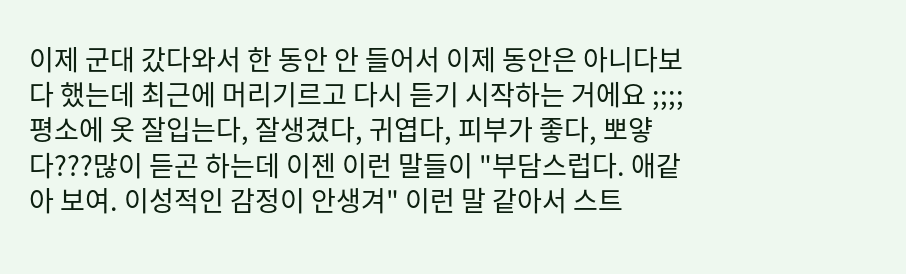이제 군대 갔다와서 한 동안 안 들어서 이제 동안은 아니다보다 했는데 최근에 머리기르고 다시 듣기 시작하는 거에요 ;;;;평소에 옷 잘입는다, 잘생겼다, 귀엽다, 피부가 좋다, 뽀얗다???많이 듣곤 하는데 이젠 이런 말들이 "부담스럽다. 애같아 보여. 이성적인 감정이 안생겨" 이런 말 같아서 스트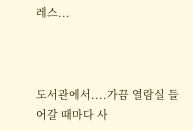레스...



도서관에서....가끔 열람실 들어갈 때마다 사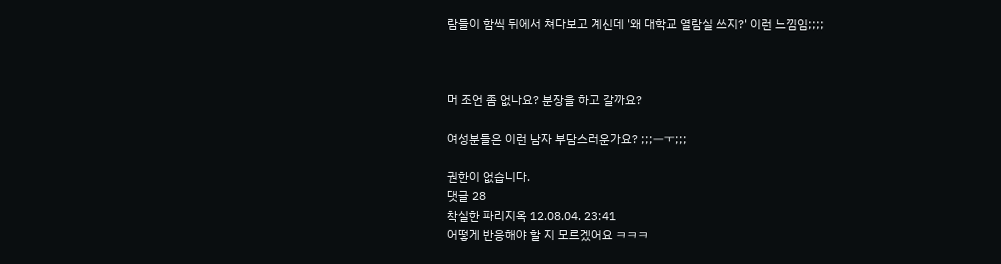람들이 함씩 뒤에서 쳐다보고 계신데 '왜 대학교 열람실 쓰지?' 이런 느낌임;;;;



머 조언 좀 없나요? 분장을 하고 갈까요?

여성분들은 이런 남자 부담스러운가요? ;;;ㅡㅜ;;;

권한이 없습니다.
댓글 28
착실한 파리지옥 12.08.04. 23:41
어떻게 반응해야 할 지 모르겠어요 ㅋㅋㅋ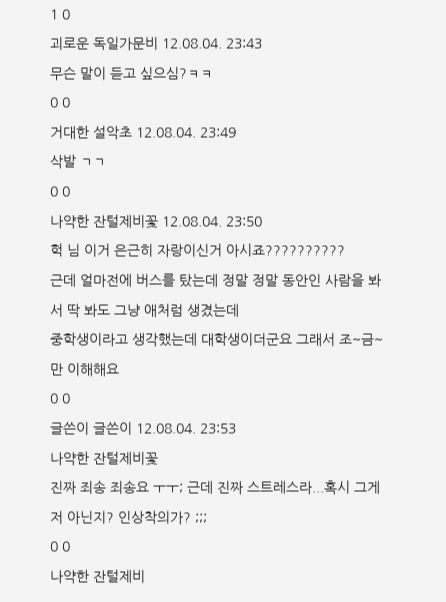1 0
괴로운 독일가문비 12.08.04. 23:43
무슨 말이 듣고 싶으심?ㅋㅋ
0 0
거대한 설악초 12.08.04. 23:49
삭발 ㄱㄱ
0 0
나약한 잔털제비꽃 12.08.04. 23:50
헉 님 이거 은근히 자랑이신거 아시죠??????????
근데 얼마전에 버스를 탔는데 정말 정말 동안인 사람을 봐서 딱 봐도 그냥 애처럼 생겼는데
중학생이라고 생각했는데 대학생이더군요 그래서 조~금~만 이해해요
0 0
글쓴이 글쓴이 12.08.04. 23:53
나약한 잔털제비꽃
진짜 죄송 죄송요 ㅜㅜ; 근데 진짜 스트레스라...혹시 그게 저 아닌지? 인상착의가? ;;;
0 0
나약한 잔털제비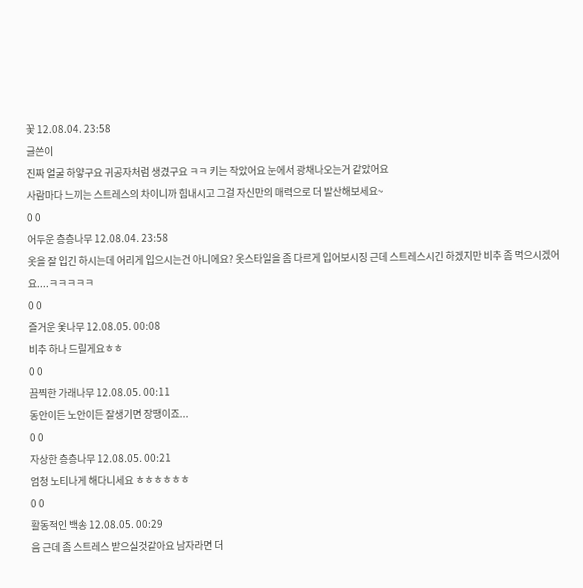꽃 12.08.04. 23:58
글쓴이
진짜 얼굴 하얗구요 귀공자처럼 생겼구요 ㅋㅋ 키는 작았어요 눈에서 광채나오는거 같았어요
사람마다 느끼는 스트레스의 차이니까 힘내시고 그걸 자신만의 매력으로 더 발산해보세요~
0 0
어두운 층층나무 12.08.04. 23:58
옷을 잘 입긴 하시는데 어리게 입으시는건 아니에요? 옷스타일을 좀 다르게 입어보시징 근데 스트레스시긴 하겠지만 비추 좀 먹으시겠어요....ㅋㅋㅋㅋㅋ
0 0
즐거운 옻나무 12.08.05. 00:08
비추 하나 드릴게요ㅎㅎ
0 0
끔찍한 가래나무 12.08.05. 00:11
동안이든 노안이든 잘생기면 장땡이죠...
0 0
자상한 층층나무 12.08.05. 00:21
엄청 노티나게 해다니세요 ㅎㅎㅎㅎㅎㅎ
0 0
활동적인 백송 12.08.05. 00:29
음 근데 좀 스트레스 받으실것같아요 남자라면 더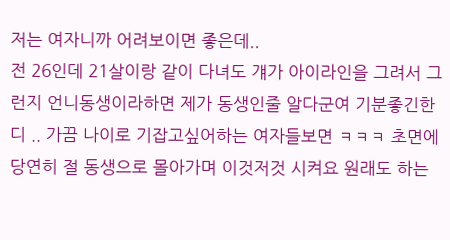저는 여자니까 어려보이면 좋은데..
전 26인데 21살이랑 같이 다녀도 걔가 아이라인을 그려서 그런지 언니동생이라하면 제가 동생인줄 알다군여 기분좋긴한디 .. 가끔 나이로 기잡고싶어하는 여자들보면 ㅋㅋㅋ 초면에 당연히 절 동생으로 몰아가며 이것저것 시켜요 원래도 하는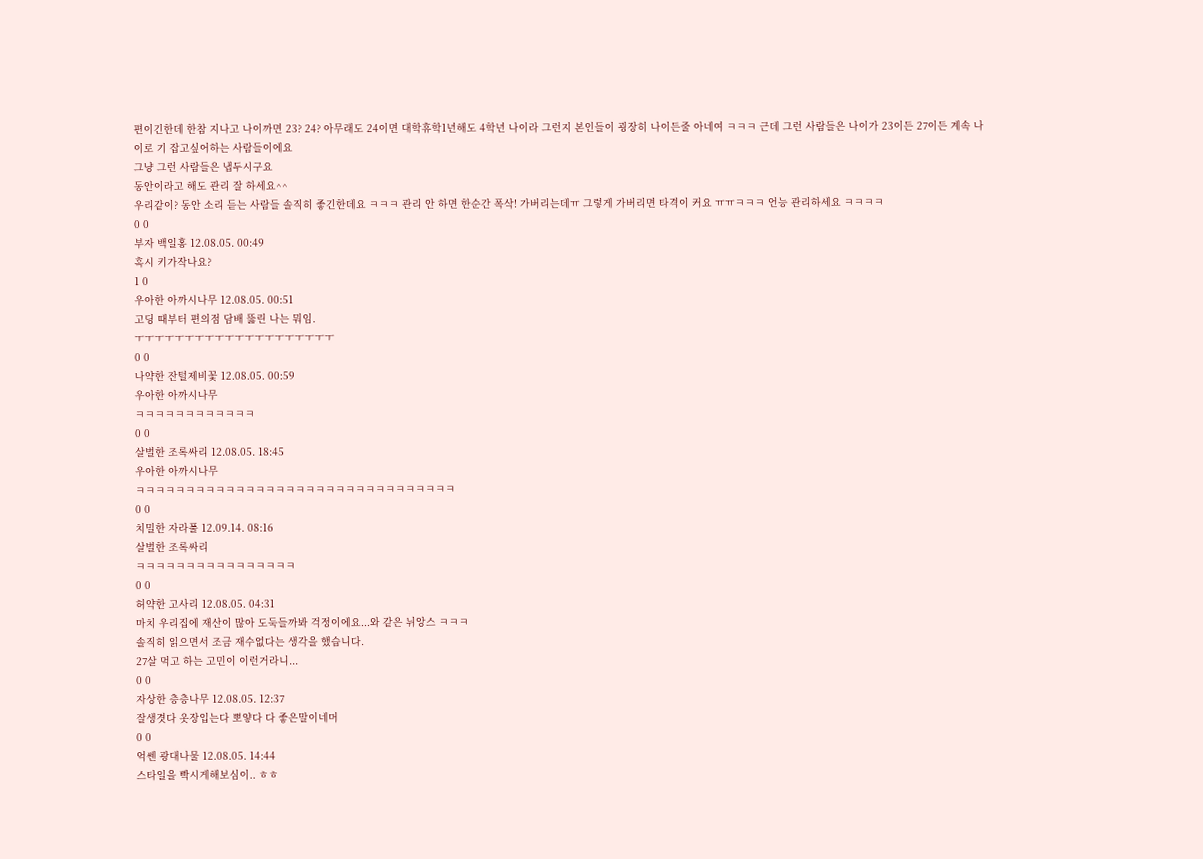편이긴한데 한참 지나고 나이까면 23? 24? 아무래도 24이면 대학휴학1년해도 4학년 나이라 그런지 본인들이 굉장히 나이든줄 아네여 ㅋㅋㅋ 근데 그런 사람들은 나이가 23이든 27이든 계속 나이로 기 잡고싶어하는 사람들이에요
그냥 그런 사람들은 냅두시구요
동안이라고 해도 관리 잘 하세요^^
우리같이? 동안 소리 듣는 사람들 솔직히 좋긴한데요 ㅋㅋㅋ 관리 안 하면 한순간 폭삭! 가버리는데ㅠ 그렇게 가버리면 타격이 커요 ㅠㅠㅋㅋㅋ 언능 관리하세요 ㅋㅋㅋㅋ
0 0
부자 백일홍 12.08.05. 00:49
혹시 키가작나요?
1 0
우아한 아까시나무 12.08.05. 00:51
고딩 때부터 편의점 담배 뚫린 나는 뭐임.
ㅜㅜㅜㅜㅜㅜㅜㅜㅜㅜㅜㅜㅜㅜㅜㅜㅜㅜㅜㅜ
0 0
나약한 잔털제비꽃 12.08.05. 00:59
우아한 아까시나무
ㅋㅋㅋㅋㅋㅋㅋㅋㅋㅋㅋㅋ
0 0
살벌한 조록싸리 12.08.05. 18:45
우아한 아까시나무
ㅋㅋㅋㅋㅋㅋㅋㅋㅋㅋㅋㅋㅋㅋㅋㅋㅋㅋㅋㅋㅋㅋㅋㅋㅋㅋㅋㅋㅋㅋㅋㅋ
0 0
치밀한 자라풀 12.09.14. 08:16
살벌한 조록싸리
ㅋㅋㅋㅋㅋㅋㅋㅋㅋㅋㅋㅋㅋㅋㅋㅋ
0 0
허약한 고사리 12.08.05. 04:31
마치 우리집에 재산이 많아 도둑들까봐 걱정이에요...와 같은 뉘앙스 ㅋㅋㅋ
솔직히 읽으면서 조금 재수없다는 생각을 했습니다.
27살 먹고 하는 고민이 이런거라니...
0 0
자상한 층층나무 12.08.05. 12:37
잘생겻다 옷장입는다 뽀얗다 다 좋은말이네머
0 0
억쎈 광대나물 12.08.05. 14:44
스타일을 빡시게해보심이.. ㅎㅎ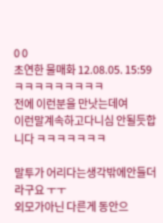0 0
초연한 물매화 12.08.05. 15:59
ㅋㅋㅋㅋㅋㅋㅋㅋㅋ
전에 이런분을 만낫는데여
이런말계속하고다니심 안될듯합니다 ㅋㅋㅋㅋㅋㅋㅋ

말투가 어리다는생각밖에안들더라구요 ㅜㅜ
외모가아닌 다른게 동안으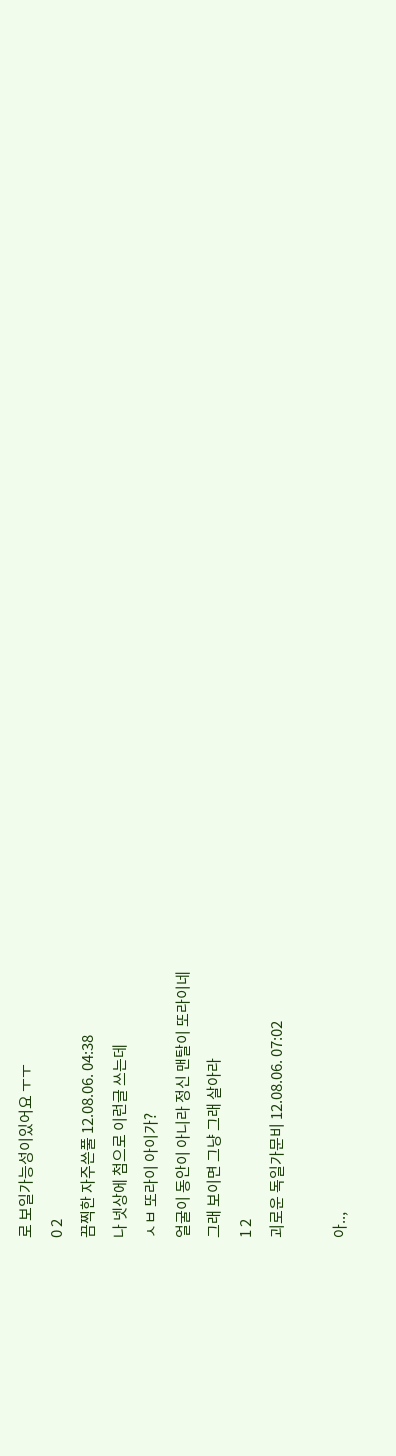로 보일가능성이있어요 ㅜㅜ
0 2
끔찍한 자주쓴풀 12.08.06. 04:38
나 넷상에 첨으로 이런글 쓰는데
ㅅㅂ 또라이 아이가?
얼굴이 동안이 아니라 정신 맨탈이 또라이네
그래 보이면 그냥 그래 살아라
1 2
괴로운 독일가문비 12.08.06. 07:02

아..,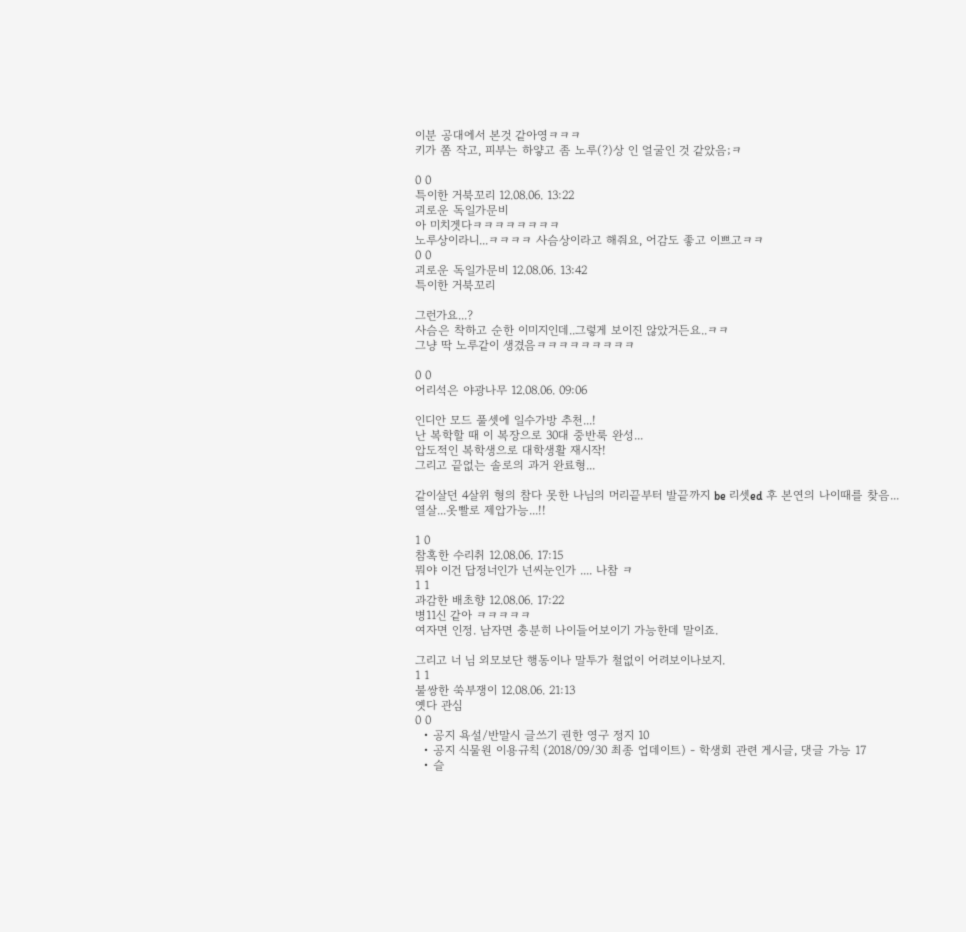이분 공대에서 본것 같아영ㅋㅋㅋ
키가 쫌 작고, 피부는 하얗고 좀 노루(?)상 인 얼굴인 것 같았음;ㅋ

0 0
특이한 거북꼬리 12.08.06. 13:22
괴로운 독일가문비
아 미치겟다ㅋㅋㅋㅋㅋㅋㅋㅋ
노루상이라니...ㅋㅋㅋㅋ 사슴상이라고 해줘요, 어감도 좋고 이쁘고ㅋㅋ
0 0
괴로운 독일가문비 12.08.06. 13:42
특이한 거북꼬리

그런가요...?
사슴은 착하고 순한 이미지인데..그렇게 보이진 않았거든요..ㅋㅋ
그냥 딱 노루같이 생겼음ㅋㅋㅋㅋㅋㅋㅋㅋㅋ

0 0
어리석은 야광나무 12.08.06. 09:06

인디안 모드 풀셋에 일수가방 추천...!
난 복학할 때 이 복장으로 30대 중반룩 완성...
압도적인 복학생으로 대학생활 재시작!
그리고 끝없는 솔로의 과거 완료형...

같이살던 4살위 형의 참다 못한 나님의 머리끝부터 발끝까지 be 리셋ed 후 본연의 나이때를 찾음...
열살...옷빨로 제압가능...!!

1 0
참혹한 수리취 12.08.06. 17:15
뭐야 이건 답정너인가 넌씨눈인가 .... 나참 ㅋ
1 1
과감한 배초향 12.08.06. 17:22
병11신 같아 ㅋㅋㅋㅋㅋ
여자면 인정. 남자면 충분히 나이들어보이기 가능한데 말이죠.

그리고 너 님 외모보단 행동이나 말투가 철없이 어려보이나보지.
1 1
불쌍한 쑥부쟁이 12.08.06. 21:13
옛다 관심
0 0
  • 공지 욕설/반말시 글쓰기 권한 영구 정지 10
  • 공지 식물원 이용규칙 (2018/09/30 최종 업데이트) - 학생회 관련 게시글, 댓글 가능 17
  • 슬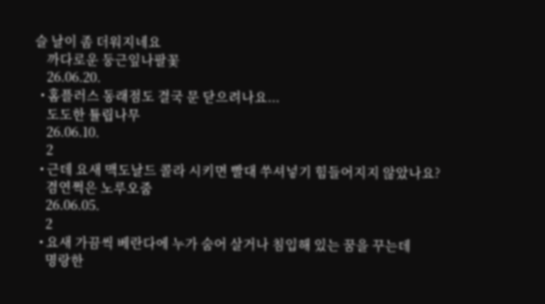슬 날이 좀 더워지네요
    까다로운 둥근잎나팔꽃
    26.06.20.
  • 홈플러스 동래점도 결국 문 닫으려나요...
    도도한 튤립나무
    26.06.10.
    2
  • 근데 요새 맥도날드 콜라 시키면 빨대 쑤셔넣기 힘들어지지 않았나요?
    겸연쩍은 노루오줌
    26.06.05.
    2
  • 요새 가끔씩 베란다에 누가 숨어 살거나 침입해 있는 꿈을 꾸는데
    명랑한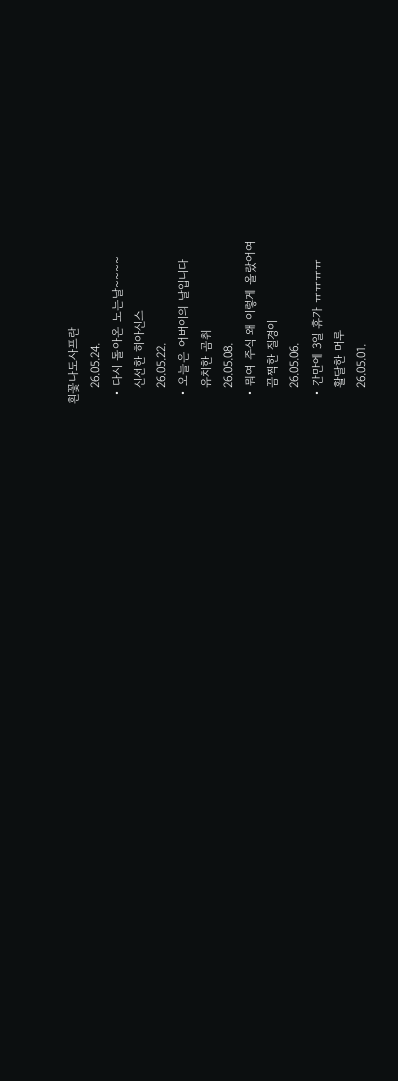흰꽃나도사프란
    26.05.24.
  • 다시 돌아온 노는날~~~~
    신선한 히아신스
    26.05.22.
  • 오늘은 어버이의 날입니다
    유치한 곰취
    26.05.08.
  • 뭐여 주식 왜 이렇게 올랐어여
    끔찍한 질경이
    26.05.06.
  • 간만에 3일 휴가 ㅠㅠㅠㅠ
    활달한 머루
    26.05.01.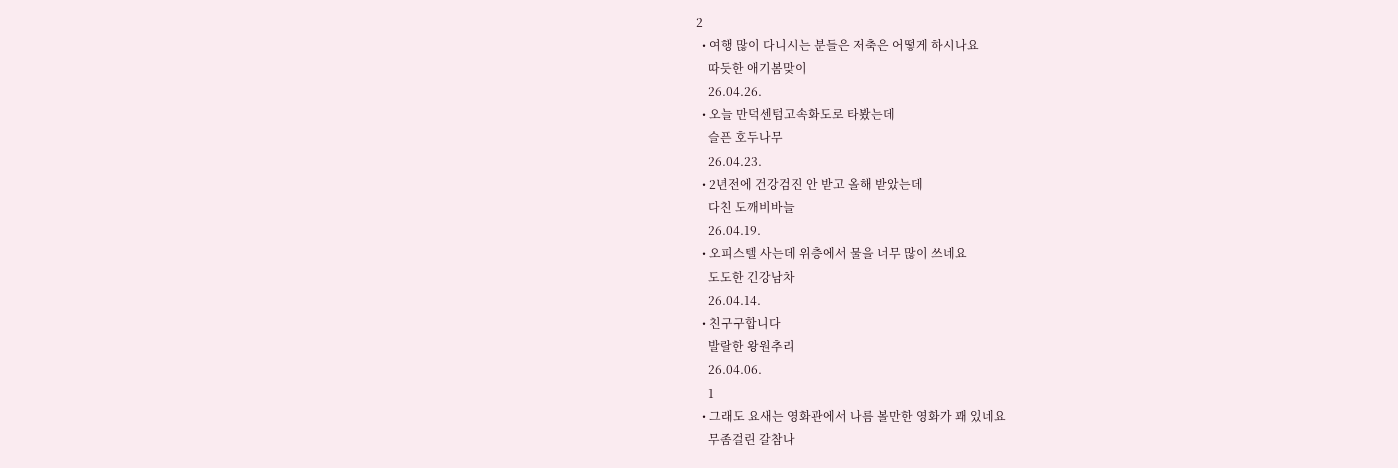2
  • 여행 많이 다니시는 분들은 저축은 어떻게 하시나요
    따듯한 애기봄맞이
    26.04.26.
  • 오늘 만덕센텀고속화도로 타봤는데
    슬픈 호두나무
    26.04.23.
  • 2년전에 건강검진 안 받고 올해 받았는데
    다친 도깨비바늘
    26.04.19.
  • 오피스텔 사는데 위층에서 물을 너무 많이 쓰네요
    도도한 긴강남차
    26.04.14.
  • 친구구합니다
    발랄한 왕원추리
    26.04.06.
    1
  • 그래도 요새는 영화관에서 나름 볼만한 영화가 꽤 있네요
    무좀걸린 갈참나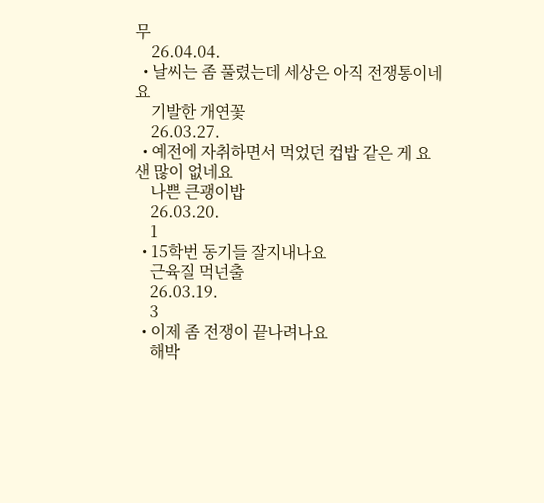무
    26.04.04.
  • 날씨는 좀 풀렸는데 세상은 아직 전쟁통이네요
    기발한 개연꽃
    26.03.27.
  • 예전에 자취하면서 먹었던 컵밥 같은 게 요샌 많이 없네요
    나쁜 큰괭이밥
    26.03.20.
    1
  • 15학번 동기들 잘지내나요
    근육질 먹넌출
    26.03.19.
    3
  • 이제 좀 전쟁이 끝나려나요
    해박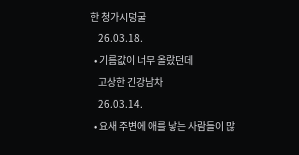한 청가시덩굴
    26.03.18.
  • 기름값이 너무 올랐던데
    고상한 긴강남차
    26.03.14.
  • 요새 주변에 애를 낳는 사람들이 많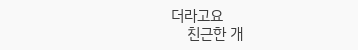더라고요
    친근한 개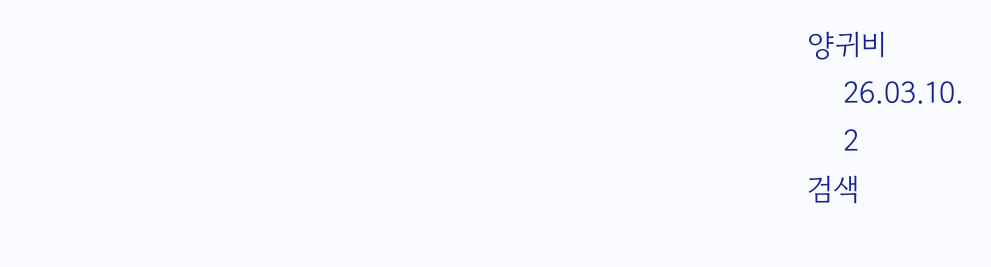양귀비
    26.03.10.
    2
검색